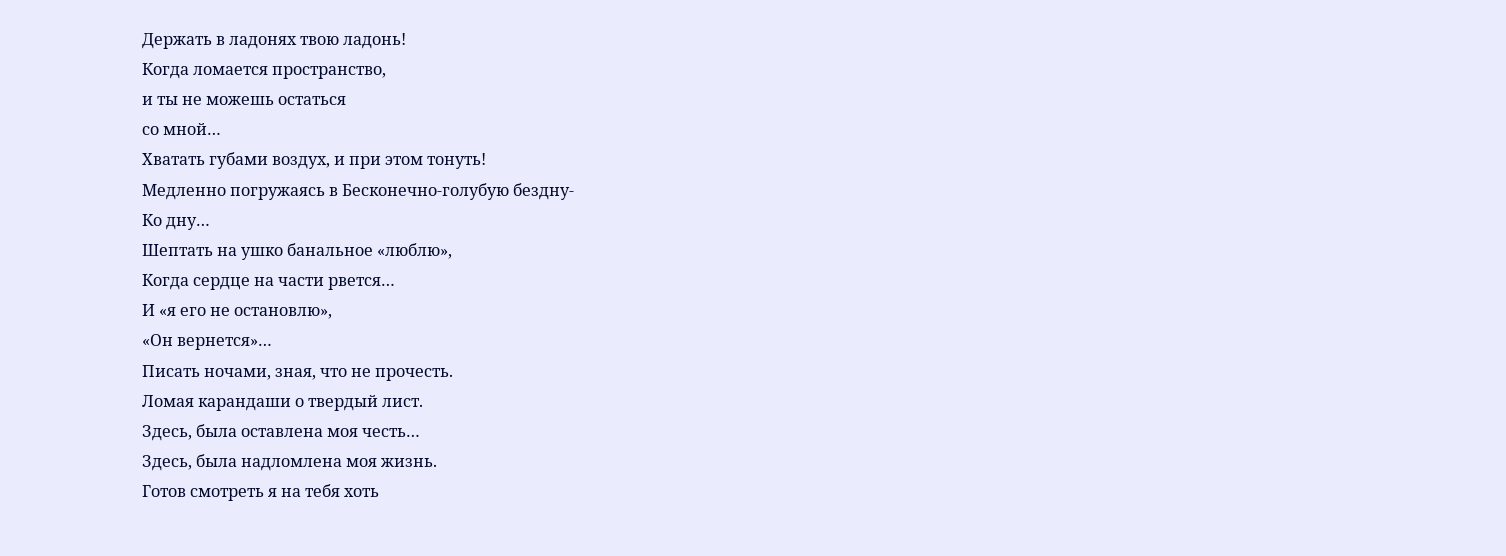Держать в ладонях твою ладонь!
Когда ломается пространство,
и ты не можешь остаться
со мной…
Хватать губами воздух, и при этом тонуть!
Медленно погружаясь в Бесконечно-голубую бездну-
Ко дну…
Шептать на ушко банальное «люблю»,
Когда сердце на части рвется…
И «я его не остановлю»,
«Он вернется»…
Писать ночами, зная, что не прочесть.
Ломая карандаши о твердый лист.
Здесь, была оставлена моя честь…
Здесь, была надломлена моя жизнь.
Готов смотреть я на тебя хоть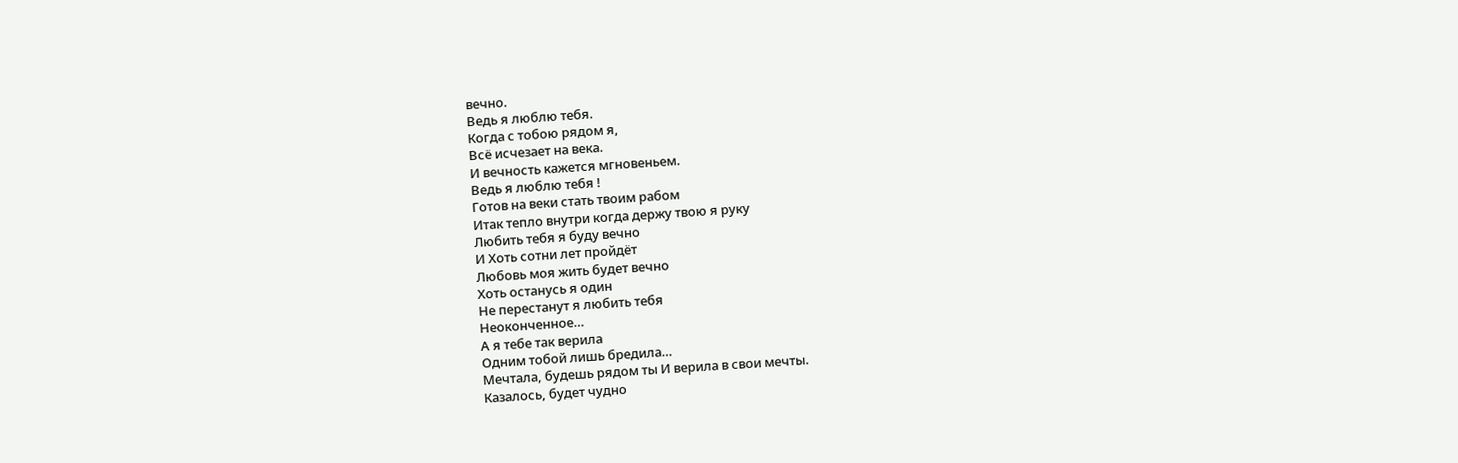вечно.
Ведь я люблю тебя.
Когда с тобою рядом я,
Всё исчезает на века.
И вечность кажется мгновеньем.
Ведь я люблю тебя !
Готов на веки стать твоим рабом
Итак тепло внутри когда держу твою я руку
Любить тебя я буду вечно
И Хоть сотни лет пройдёт
Любовь моя жить будет вечно
Хоть останусь я один
Не перестанут я любить тебя
Неоконченное…
А я тебе так верила
Одним тобой лишь бредила…
Мечтала, будешь рядом ты И верила в свои мечты.
Казалось, будет чудно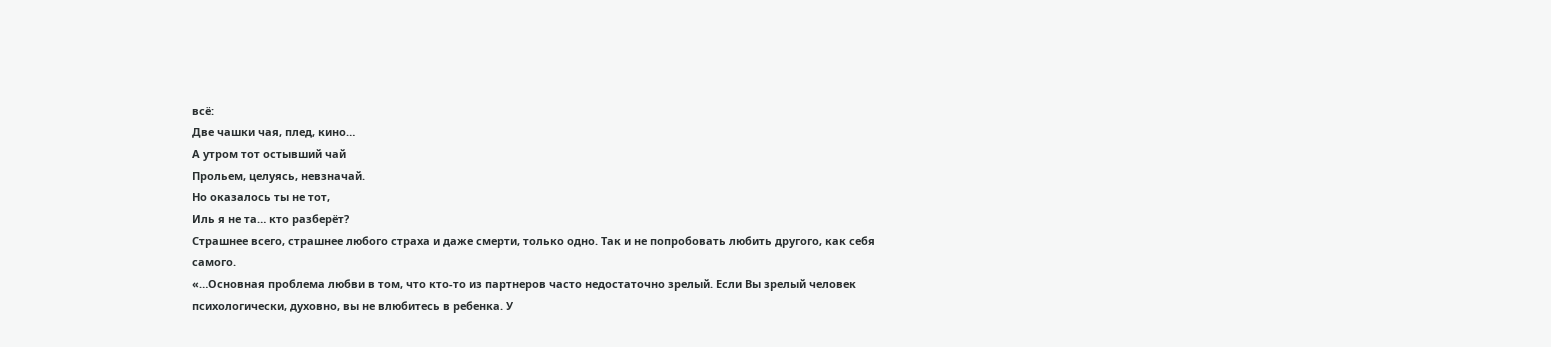всё:
Две чашки чая, плед, кино…
А утром тот остывший чай
Прольем, целуясь, невзначай.
Но оказалось ты не тот,
Иль я не та… кто разберёт?
Страшнее всего, страшнее любого страха и даже смерти, только одно. Так и не попробовать любить другого, как себя самого.
«…Основная проблема любви в том, что кто-то из партнеров часто недостаточно зрелый. Если Вы зрелый человек психологически, духовно, вы не влюбитесь в ребенка. У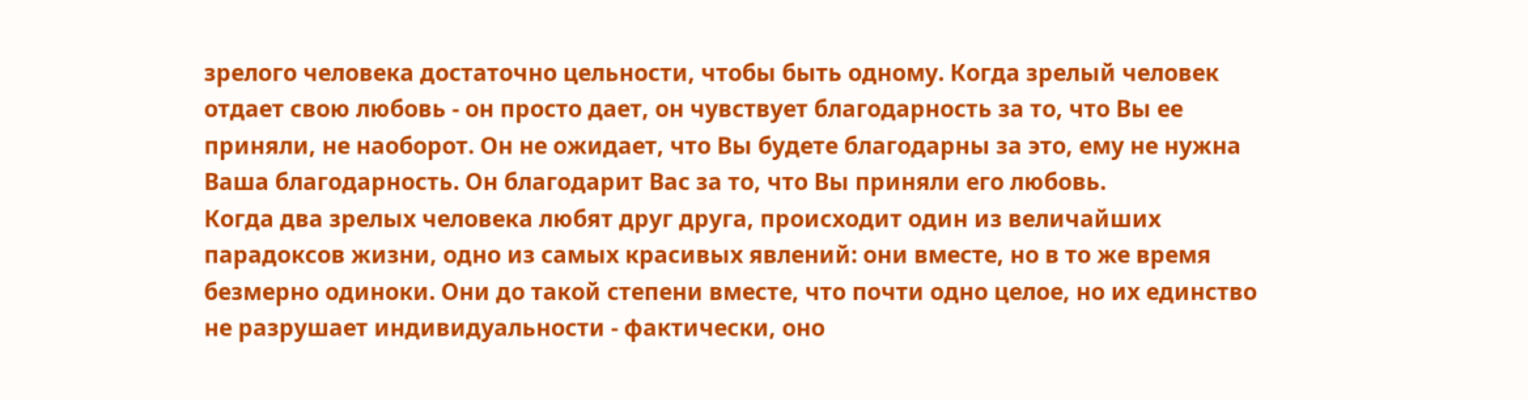зрелого человека достаточно цельности, чтобы быть одному. Когда зрелый человек отдает свою любовь - он просто дает, он чувствует благодарность за то, что Вы ее приняли, не наоборот. Он не ожидает, что Вы будете благодарны за это, ему не нужна Ваша благодарность. Он благодарит Вас за то, что Вы приняли его любовь.
Когда два зрелых человека любят друг друга, происходит один из величайших парадоксов жизни, одно из самых красивых явлений: они вместе, но в то же время безмерно одиноки. Они до такой степени вместе, что почти одно целое, но их единство не разрушает индивидуальности - фактически, оно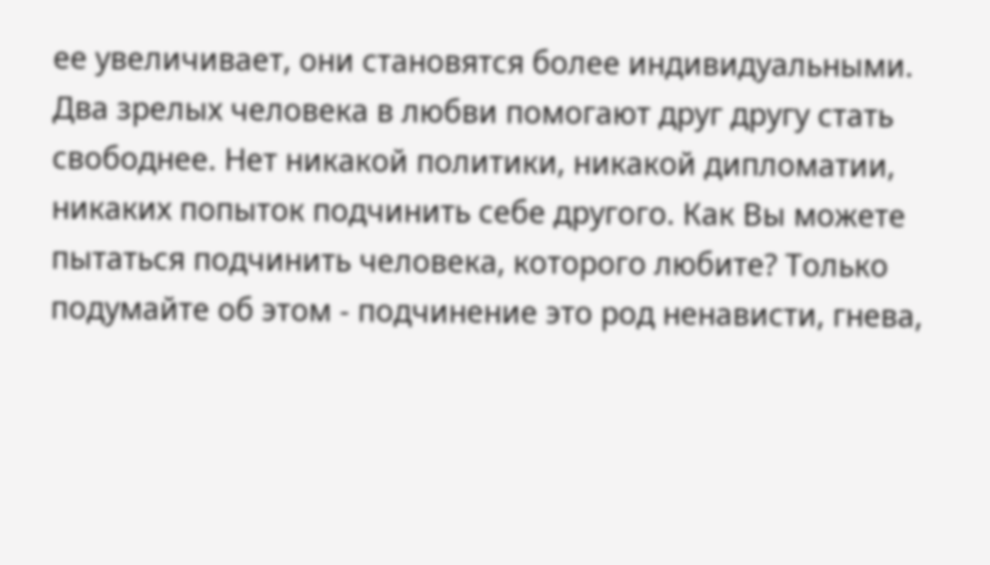ее увеличивает, они становятся более индивидуальными.
Два зрелых человека в любви помогают друг другу стать свободнее. Нет никакой политики, никакой дипломатии, никаких попыток подчинить себе другого. Как Вы можете пытаться подчинить человека, которого любите? Только подумайте об этом - подчинение это род ненависти, гнева,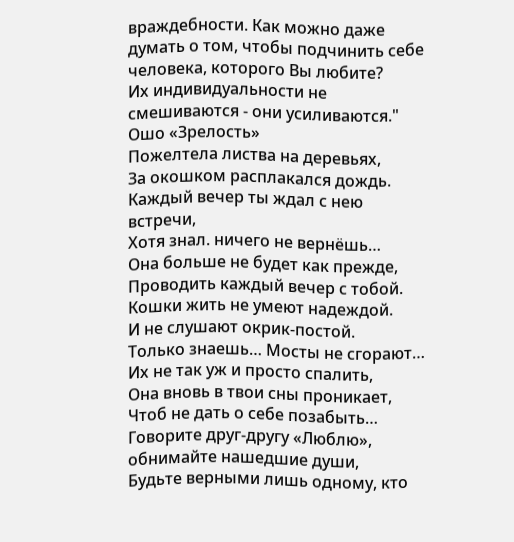враждебности. Как можно даже думать о том, чтобы подчинить себе человека, которого Вы любите?
Их индивидуальности не смешиваются - они усиливаются."
Ошо «Зрелость»
Пожелтела листва на деревьях,
За окошком расплакался дождь.
Каждый вечер ты ждал с нею встречи,
Хотя знал. ничего не вернёшь…
Она больше не будет как прежде,
Проводить каждый вечер с тобой.
Кошки жить не умеют надеждой.
И не слушают окрик-постой.
Только знаешь… Мосты не сгорают…
Их не так уж и просто спалить,
Она вновь в твои сны проникает,
Чтоб не дать о себе позабыть…
Говорите друг-другу «Люблю», обнимайте нашедшие души,
Будьте верными лишь одному, кто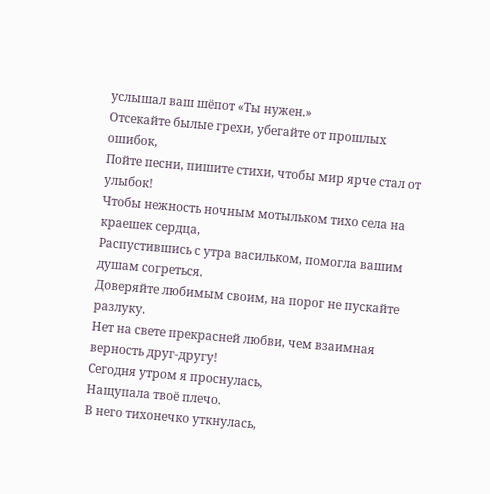услышал ваш шёпот «Ты нужен.»
Отсекайте былые грехи, убегайте от прошлых ошибок,
Пойте песни, пишите стихи, чтобы мир ярче стал от улыбок!
Чтобы нежность ночным мотыльком тихо села на краешек сердца,
Распустившись с утра васильком, помогла вашим душам согреться.
Доверяйте любимым своим, на порог не пускайте разлуку.
Нет на свете прекрасней любви, чем взаимная верность друг-другу!
Сегодня утром я проснулась,
Нащупала твоё плечо.
В него тихонечко уткнулась,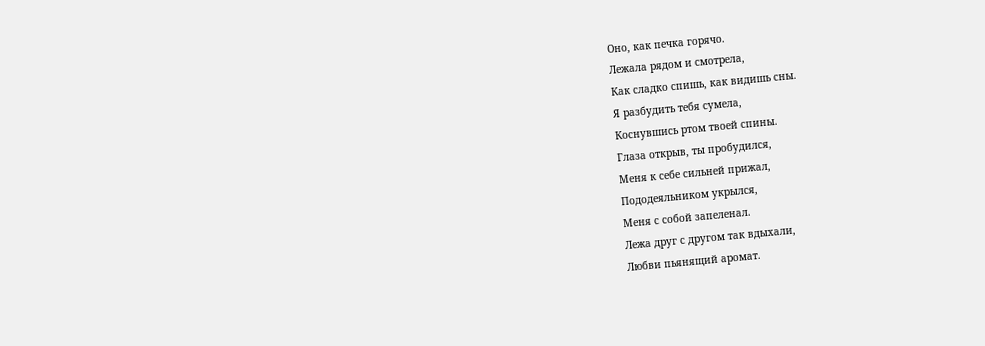Оно, как печка горячо.
Лежала рядом и смотрела,
Как сладко спишь, как видишь сны.
Я разбудить тебя сумела,
Коснувшись ртом твоей спины.
Глаза открыв, ты пробудился,
Меня к себе сильней прижал,
Пододеяльником укрылся,
Меня с собой запеленал.
Лежа друг с другом так вдыхали,
Любви пьянящий аромат.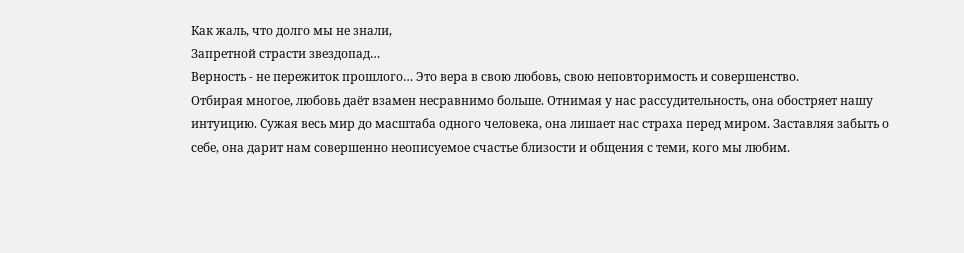Как жаль, что долго мы не знали,
Запретной страсти звездопад…
Верность - не пережиток прошлого… Это вера в свою любовь, свою неповторимость и совершенство.
Отбирая многое, любовь даёт взамен несравнимо больше. Отнимая у нас рассудительность, она обостряет нашу интуицию. Сужая весь мир до масштаба одного человека, она лишает нас страха перед миром. Заставляя забыть о себе, она дарит нам совершенно неописуемое счастье близости и общения с теми, кого мы любим.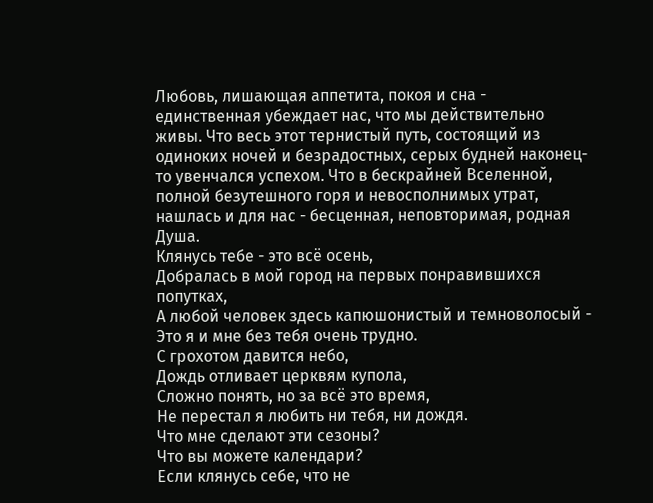Любовь, лишающая аппетита, покоя и сна - единственная убеждает нас, что мы действительно живы. Что весь этот тернистый путь, состоящий из одиноких ночей и безрадостных, серых будней наконец-то увенчался успехом. Что в бескрайней Вселенной, полной безутешного горя и невосполнимых утрат, нашлась и для нас - бесценная, неповторимая, родная Душа.
Клянусь тебе - это всё осень,
Добралась в мой город на первых понравившихся попутках,
А любой человек здесь капюшонистый и темноволосый -
Это я и мне без тебя очень трудно.
С грохотом давится небо,
Дождь отливает церквям купола,
Сложно понять, но за всё это время,
Не перестал я любить ни тебя, ни дождя.
Что мне сделают эти сезоны?
Что вы можете календари?
Если клянусь себе, что не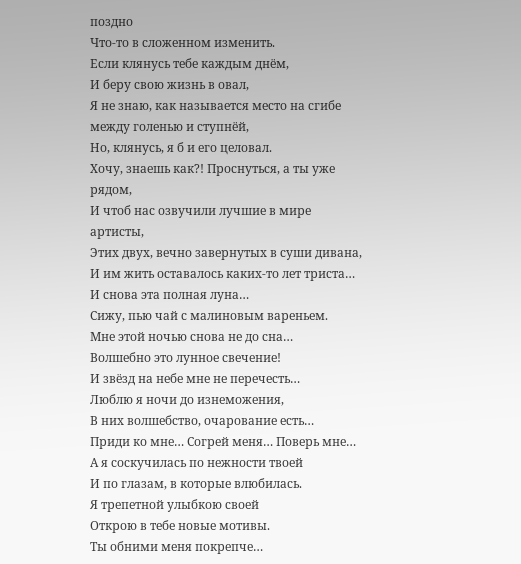поздно
Что-то в сложенном изменить.
Если клянусь тебе каждым днём,
И беру свою жизнь в овал,
Я не знаю, как называется место на сгибе между голенью и ступнёй,
Но, клянусь, я б и его целовал.
Хочу, знаешь как?! Проснуться, а ты уже рядом,
И чтоб нас озвучили лучшие в мире артисты,
Этих двух, вечно завернутых в суши дивана,
И им жить оставалось каких-то лет триста…
И снова эта полная луна…
Сижу, пью чай с малиновым вареньем.
Мне этой ночью снова не до сна…
Волшебно это лунное свечение!
И звёзд на небе мне не перечесть…
Люблю я ночи до изнеможения,
В них волшебство, очарование есть…
Приди ко мне… Согрей меня… Поверь мне…
А я соскучилась по нежности твоей
И по глазам, в которые влюбилась.
Я трепетной улыбкою своей
Открою в тебе новые мотивы.
Ты обними меня покрепче…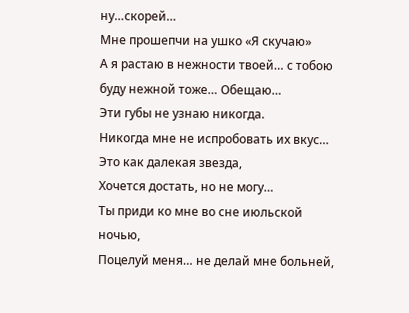ну…скорей…
Мне прошепчи на ушко «Я скучаю»
А я растаю в нежности твоей… с тобою буду нежной тоже… Обещаю…
Эти губы не узнаю никогда.
Никогда мне не испробовать их вкус…
Это как далекая звезда,
Хочется достать, но не могу…
Ты приди ко мне во сне июльской ночью,
Поцелуй меня… не делай мне больней,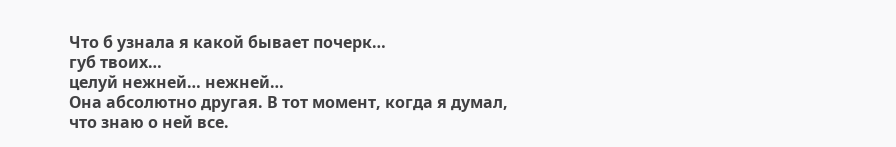Что б узнала я какой бывает почерк…
губ твоих…
целуй нежней… нежней…
Она абсолютно другая. В тот момент, когда я думал, что знаю о ней все.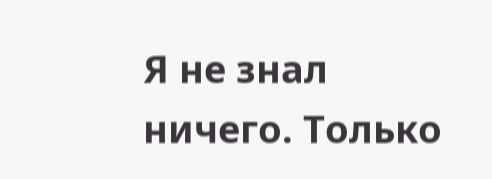Я не знал ничего. Только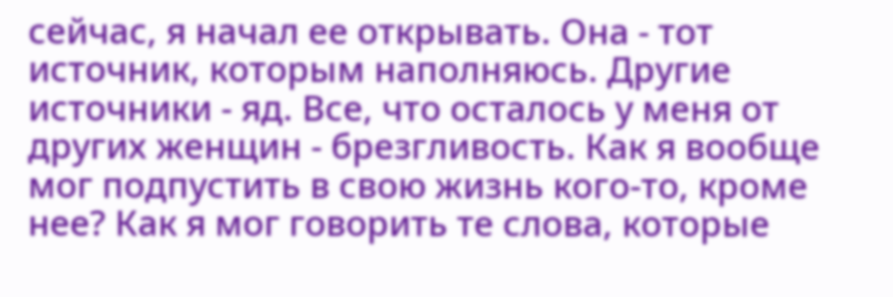сейчас, я начал ее открывать. Она - тот источник, которым наполняюсь. Другие источники - яд. Все, что осталось у меня от других женщин - брезгливость. Как я вообще мог подпустить в свою жизнь кого-то, кроме нее? Как я мог говорить те слова, которые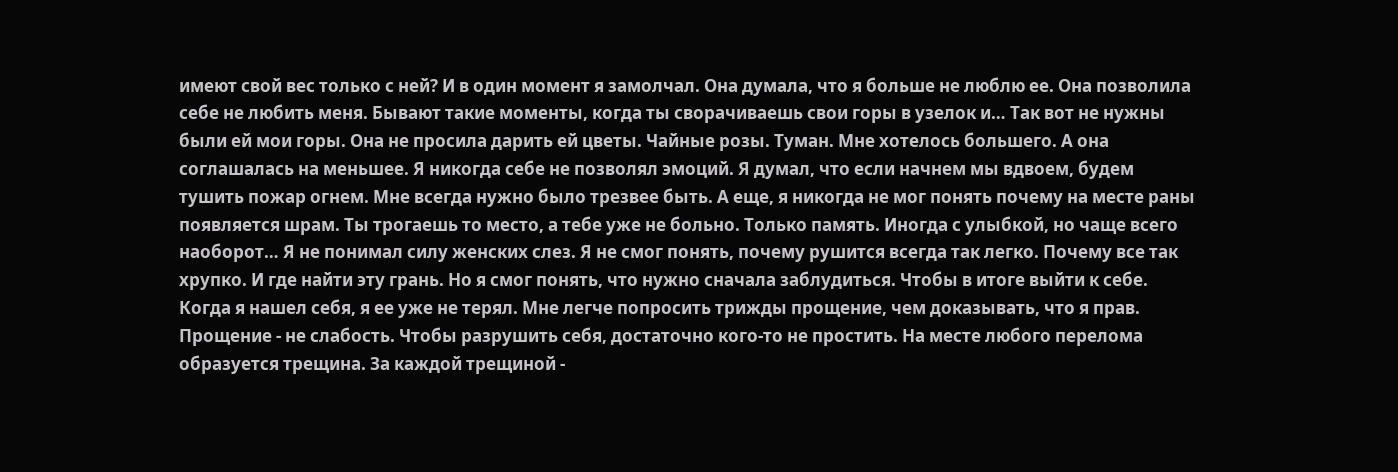имеют свой вес только с ней? И в один момент я замолчал. Она думала, что я больше не люблю ее. Она позволила себе не любить меня. Бывают такие моменты, когда ты сворачиваешь свои горы в узелок и… Так вот не нужны были ей мои горы. Она не просила дарить ей цветы. Чайные розы. Туман. Мне хотелось большего. А она соглашалась на меньшее. Я никогда себе не позволял эмоций. Я думал, что если начнем мы вдвоем, будем тушить пожар огнем. Мне всегда нужно было трезвее быть. А еще, я никогда не мог понять почему на месте раны появляется шрам. Ты трогаешь то место, а тебе уже не больно. Только память. Иногда с улыбкой, но чаще всего наоборот… Я не понимал силу женских слез. Я не смог понять, почему рушится всегда так легко. Почему все так хрупко. И где найти эту грань. Но я смог понять, что нужно сначала заблудиться. Чтобы в итоге выйти к себе. Когда я нашел себя, я ее уже не терял. Мне легче попросить трижды прощение, чем доказывать, что я прав. Прощение - не слабость. Чтобы разрушить себя, достаточно кого-то не простить. На месте любого перелома образуется трещина. За каждой трещиной -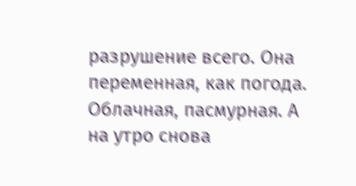разрушение всего. Она переменная, как погода. Облачная, пасмурная. А на утро снова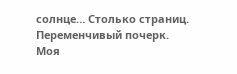солнце… Столько страниц. Переменчивый почерк. Моя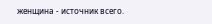женщина - источник всего.